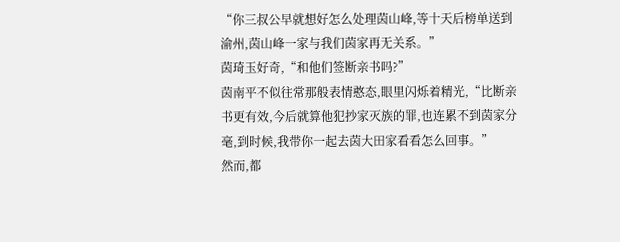“你三叔公早就想好怎么处理茵山峰,等十天后榜单送到渝州,茵山峰一家与我们茵家再无关系。”
茵琦玉好奇,“和他们签断亲书吗?”
茵南平不似往常那般表情憨态,眼里闪烁着精光,“比断亲书更有效,今后就算他犯抄家灭族的罪,也连累不到茵家分毫,到时候,我带你一起去茵大田家看看怎么回事。”
然而,都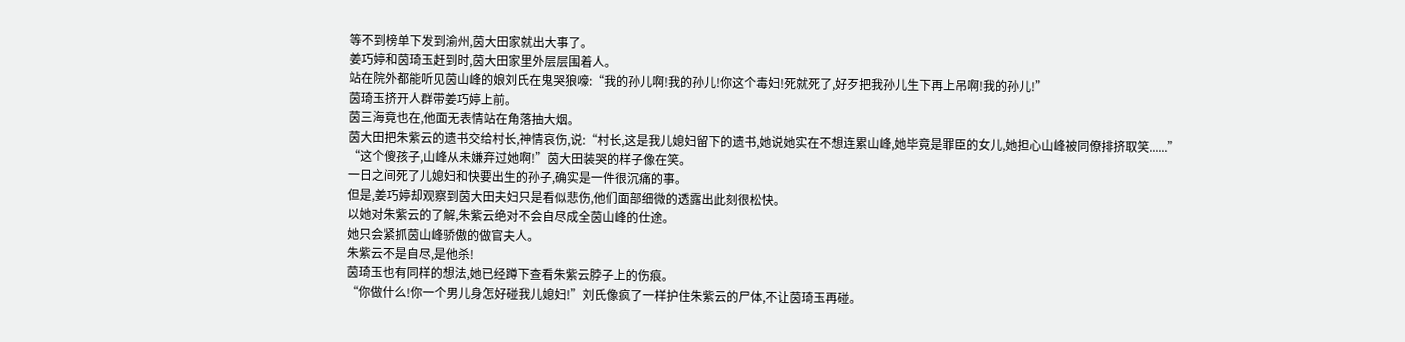等不到榜单下发到渝州,茵大田家就出大事了。
姜巧婷和茵琦玉赶到时,茵大田家里外层层围着人。
站在院外都能听见茵山峰的娘刘氏在鬼哭狼嚎:“我的孙儿啊!我的孙儿!你这个毒妇!死就死了,好歹把我孙儿生下再上吊啊!我的孙儿!”
茵琦玉挤开人群带姜巧婷上前。
茵三海竟也在,他面无表情站在角落抽大烟。
茵大田把朱紫云的遗书交给村长,神情哀伤,说:“村长,这是我儿媳妇留下的遗书,她说她实在不想连累山峰,她毕竟是罪臣的女儿,她担心山峰被同僚排挤取笑......”
“这个傻孩子,山峰从未嫌弃过她啊!”茵大田装哭的样子像在笑。
一日之间死了儿媳妇和快要出生的孙子,确实是一件很沉痛的事。
但是,姜巧婷却观察到茵大田夫妇只是看似悲伤,他们面部细微的透露出此刻很松快。
以她对朱紫云的了解,朱紫云绝对不会自尽成全茵山峰的仕途。
她只会紧抓茵山峰骄傲的做官夫人。
朱紫云不是自尽,是他杀!
茵琦玉也有同样的想法,她已经蹲下查看朱紫云脖子上的伤痕。
“你做什么!你一个男儿身怎好碰我儿媳妇!”刘氏像疯了一样护住朱紫云的尸体,不让茵琦玉再碰。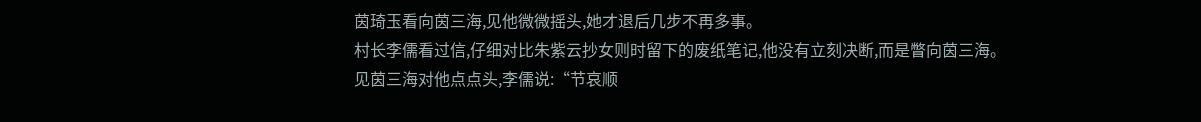茵琦玉看向茵三海,见他微微摇头,她才退后几步不再多事。
村长李儒看过信,仔细对比朱紫云抄女则时留下的废纸笔记,他没有立刻决断,而是瞥向茵三海。
见茵三海对他点点头,李儒说:“节哀顺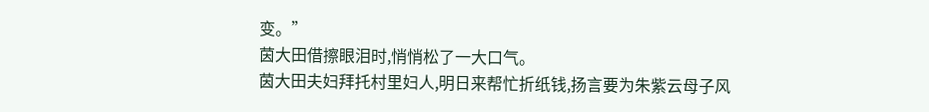变。”
茵大田借擦眼泪时,悄悄松了一大口气。
茵大田夫妇拜托村里妇人,明日来帮忙折纸钱,扬言要为朱紫云母子风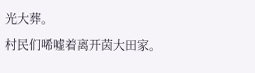光大葬。
村民们唏嘘着离开茵大田家。